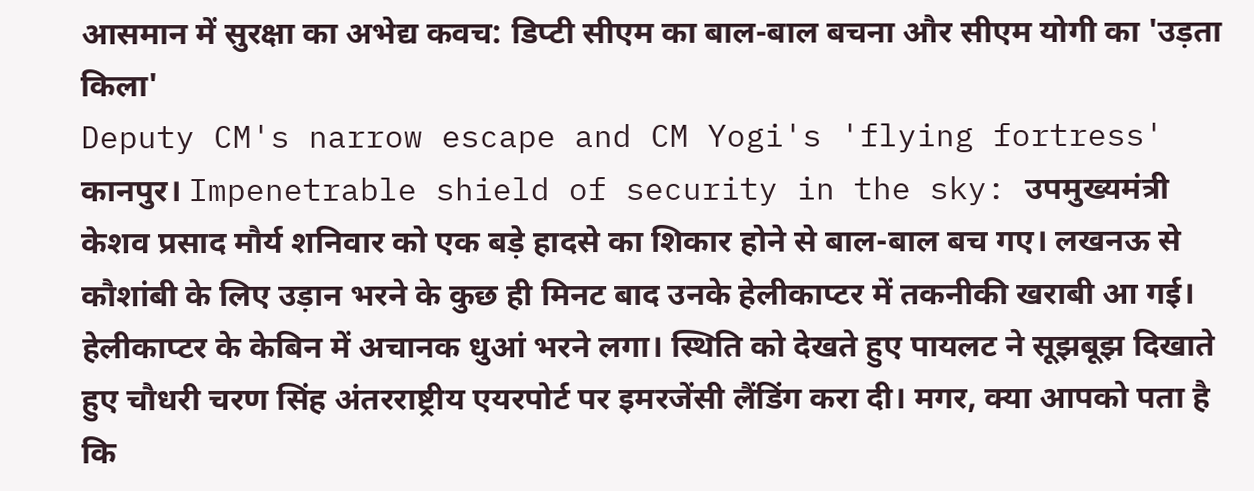आसमान में सुरक्षा का अभेद्य कवच: डिप्टी सीएम का बाल-बाल बचना और सीएम योगी का 'उड़ता किला'
Deputy CM's narrow escape and CM Yogi's 'flying fortress'
कानपुर। Impenetrable shield of security in the sky: उपमुख्यमंत्री केशव प्रसाद मौर्य शनिवार को एक बड़े हादसे का शिकार होने से बाल-बाल बच गए। लखनऊ से कौशांबी के लिए उड़ान भरने के कुछ ही मिनट बाद उनके हेलीकाप्टर में तकनीकी खराबी आ गई। हेलीकाप्टर के केबिन में अचानक धुआं भरने लगा। स्थिति को देखते हुए पायलट ने सूझबूझ दिखाते हुए चौधरी चरण सिंह अंतरराष्ट्रीय एयरपोर्ट पर इमरजेंसी लैंडिंग करा दी। मगर, क्या आपको पता है कि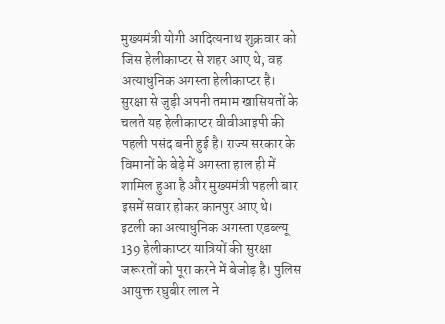मुख्यमंत्री योगी आदित्यनाथ शुक्रवार को जिस हेलीकाप्टर से शहर आए थे, वह अत्याधुनिक अगस्ता हेलीकाप्टर है।
सुरक्षा से जुड़ी अपनी तमाम खासियतों के चलते यह हेलीकाप्टर वीवीआइपी की पहली पसंद बनी हुई है। राज्य सरकार के विमानों के बेड़े में अगस्ता हाल ही में शामिल हुआ है और मुख्यमंत्री पहली बार इसमें सवार होकर कानपुर आए थे।
इटली का अत्याधुनिक अगस्ता एडब्ल्यू 139 हेलीकाप्टर यात्रियों की सुरक्षा जरूरतों को पूरा करने में बेजोड़ है। पुलिस आयुक्त रघुबीर लाल ने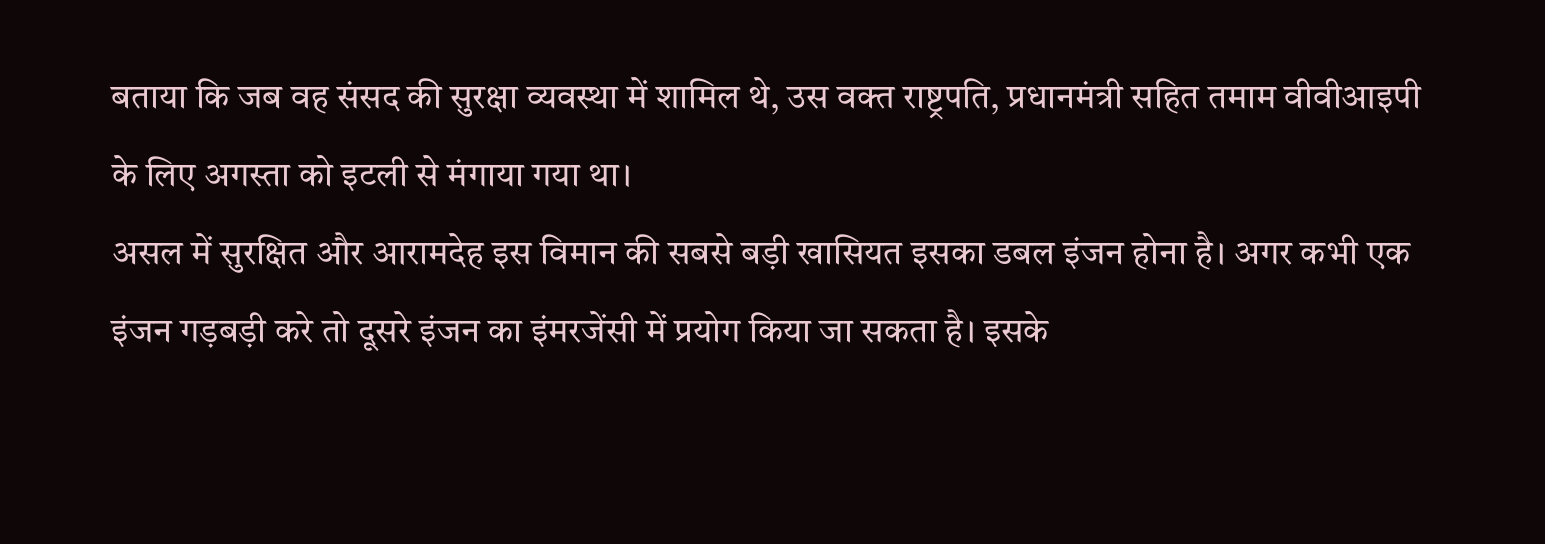बताया कि जब वह संसद की सुरक्षा व्यवस्था में शामिल थे, उस वक्त राष्ट्रपति, प्रधानमंत्री सहित तमाम वीवीआइपी के लिए अगस्ता को इटली से मंगाया गया था।
असल में सुरक्षित और आरामदेह इस विमान की सबसे बड़ी खासियत इसका डबल इंजन होना है। अगर कभी एक इंजन गड़बड़ी करे तो दूसरे इंजन का इंमरजेंसी में प्रयोग किया जा सकता है। इसके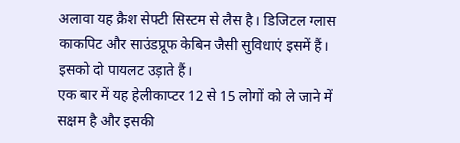अलावा यह क्रैश सेफ्टी सिस्टम से लैस है। डिजिटल ग्लास काकपिट और साउंडप्रूफ केबिन जैसी सुविधाएं इसमें हैं। इसको दो पायलट उड़ाते हैं।
एक बार में यह हेलीकाप्टर 12 से 15 लोगों को ले जाने में सक्षम है और इसकी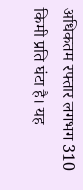अधिकतम रफ्तार लगभग 310 किमी प्रति घंटा है। यह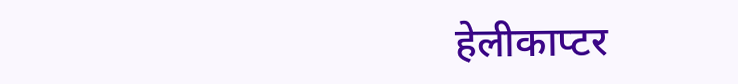हेलीकाप्टर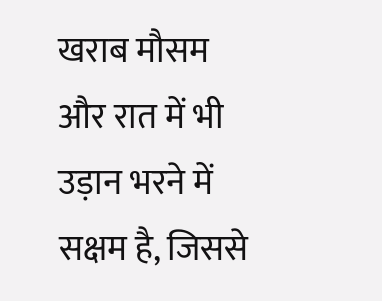खराब मौसम और रात में भी उड़ान भरने में सक्षम है, जिससे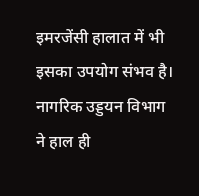इमरजेंसी हालात में भी इसका उपयोग संभव है। नागरिक उड्डयन विभाग ने हाल ही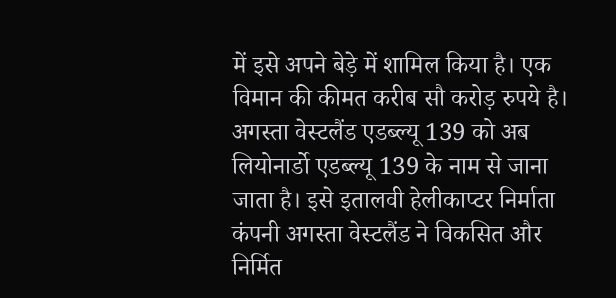में इसे अपने बेड़े में शामिल किया है। एक विमान की कीमत करीब सौ करोड़ रुपये है।
अगस्ता वेस्टलैंड एडब्ल्यू 139 को अब लियोनार्डो एडब्ल्यू 139 के नाम से जाना जाता है। इसे इतालवी हेलीकाप्टर निर्माता कंपनी अगस्ता वेस्टलैंड ने विकसित और निर्मित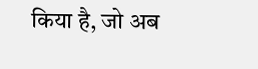किया है, जो अब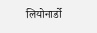लियोनार्डो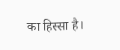का हिस्सा है।